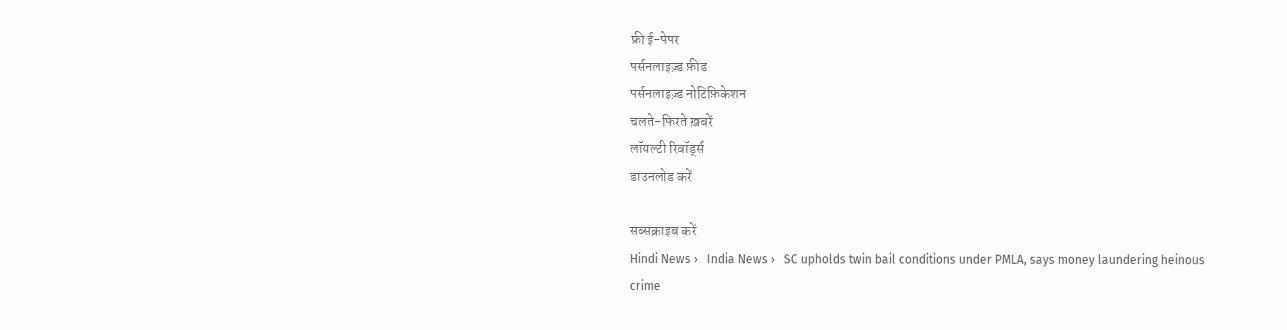फ्री ई-पेपर
पर्सनलाइज़्ड फ़ीड
पर्सनलाइज़्ड नोटिफ़िकेशन
चलते-फिरते ख़बरें
लॉयल्टी रिवॉर्ड्स
डाउनलोड करें

सब्सक्राइब करें
Hindi News ›   India News ›   SC upholds twin bail conditions under PMLA, says money laundering heinous crime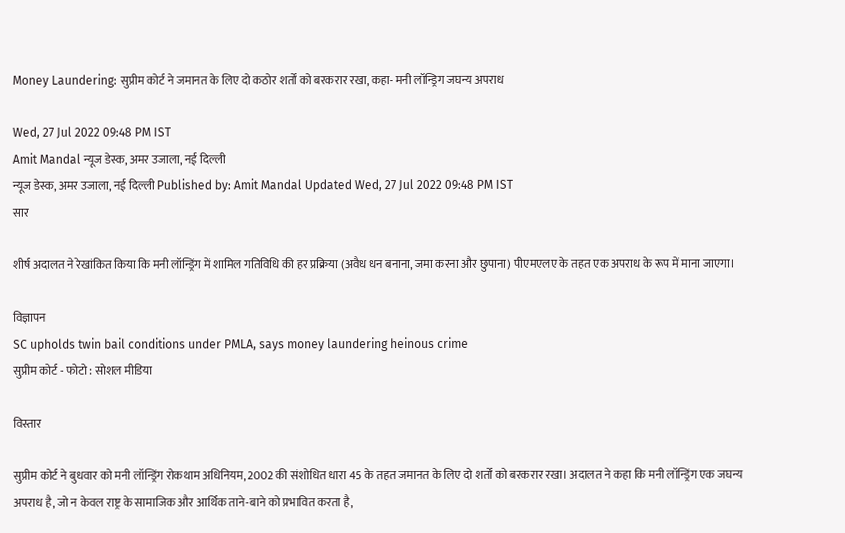Money Laundering: सुप्रीम कोर्ट ने जमानत के लिए दो कठोर शर्तों को बरकरार रखा, कहा- मनी लॉन्ड्रिग जघन्य अपराध

Wed, 27 Jul 2022 09:48 PM IST
Amit Mandal न्यूज डेस्क, अमर उजाला, नई दिल्ली
न्यूज डेस्क, अमर उजाला, नई दिल्ली Published by: Amit Mandal Updated Wed, 27 Jul 2022 09:48 PM IST
सार

शीर्ष अदालत ने रेखांकित किया कि मनी लॉन्ड्रिंग में शामिल गतिविधि की हर प्रक्रिया (अवैध धन बनाना, जमा करना और छुपाना) पीएमएलए के तहत एक अपराध के रूप में माना जाएगा।

विज्ञापन
SC upholds twin bail conditions under PMLA, says money laundering heinous crime
सुप्रीम कोर्ट - फोटो : सोशल मीडिया

विस्तार

सुप्रीम कोर्ट ने बुधवार को मनी लॉन्ड्रिंग रोकथाम अधिनियम, 2002 की संशोधित धारा 45 के तहत जमानत के लिए दो शर्तों को बरकरार रखा। अदालत ने कहा कि मनी लॉन्ड्रिंग एक जघन्य अपराध है, जो न केवल राष्ट्र के सामाजिक और आर्थिक ताने-बाने को प्रभावित करता है,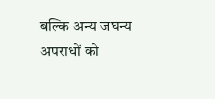बल्कि अन्य जघन्य अपराधों को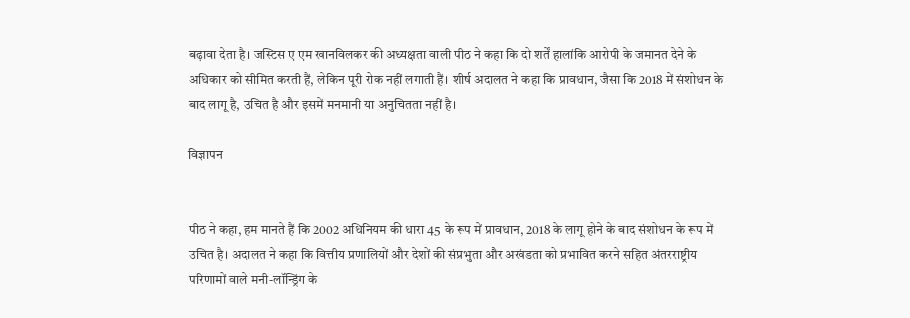बढ़ावा देता है। जस्टिस ए एम खानविलकर की अध्यक्षता वाली पीठ ने कहा कि दो शर्तें हालांकि आरोपी के जमानत देने के अधिकार को सीमित करती हैं, लेकिन पूरी रोक नहीं लगाती हैं। शीर्ष अदालत ने कहा कि प्रावधान, जैसा कि 2018 में संशोधन के बाद लागू है, उचित है और इसमें मनमानी या अनुचितता नहीं है।

विज्ञापन


पीठ ने कहा, हम मानते हैं कि 2002 अधिनियम की धारा 45 के रूप में प्रावधान, 2018 के लागू होने के बाद संशोधन के रूप में उचित है। अदालत ने कहा कि वित्तीय प्रणालियों और देशों की संप्रभुता और अखंडता को प्रभावित करने सहित अंतरराष्ट्रीय परिणामों वाले मनी-लॉन्ड्रिंग के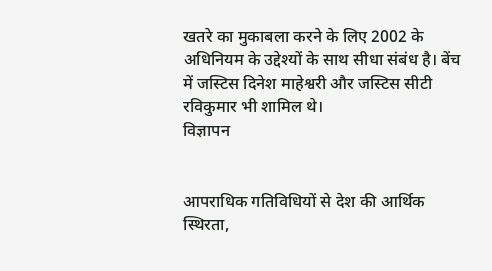खतरे का मुकाबला करने के लिए 2002 के अधिनियम के उद्देश्यों के साथ सीधा संबंध है। बेंच में जस्टिस दिनेश माहेश्वरी और जस्टिस सीटी रविकुमार भी शामिल थे।
विज्ञापन


आपराधिक गतिविधियों से देश की आर्थिक स्थिरता,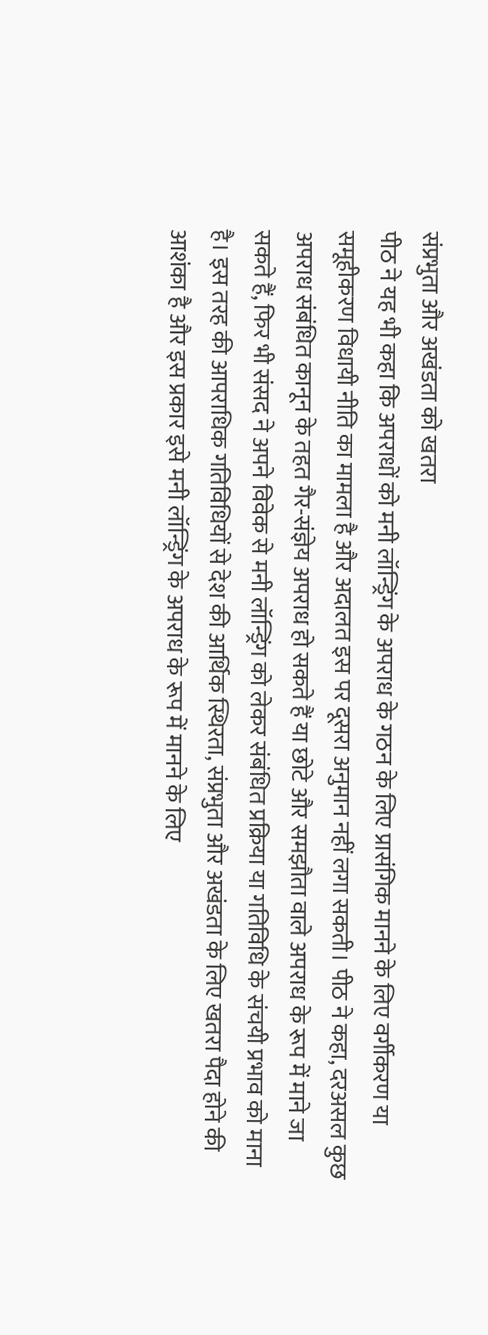संप्रभुता और अखंडता को खतरा
पीठ ने यह भी कहा कि अपराधों को मनी लॉन्ड्रिंग के अपराध के गठन के लिए प्रासंगिक मानने के लिए वर्गीकरण या समूहीकरण विधायी नीति का मामला है और अदालत इस पर दूसरा अनुमान नहीं लगा सकती। पीठ ने कहा, दरअसल कुछ अपराध संबंधित कानून के तहत गैर-संज्ञेय अपराध हो सकते हैं या छोटे और समझौता वाले अपराध के रूप में माने जा सकते हैं, फिर भी संसद ने अपने विवेक से मनी लॉन्ड्रिंग को लेकर संबंधित प्रक्रिया या गतिविधि के संचयी प्रभाव को माना है। इस तरह की आपराधिक गतिविधियों से देश की आर्थिक स्थिरता, संप्रभुता और अखंडता के लिए खतरा पैदा होने की आशंका है और इस प्रकार इसे मनी लॉन्ड्रिंग के अपराध के रूप में मानने के लिए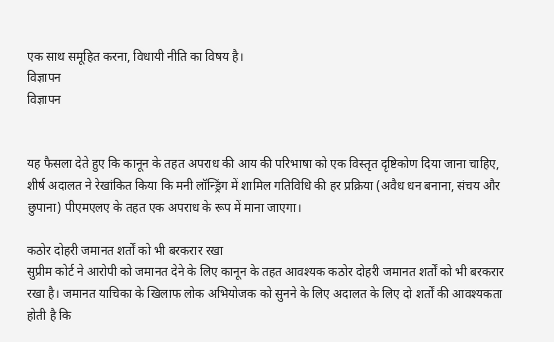एक साथ समूहित करना, विधायी नीति का विषय है।
विज्ञापन
विज्ञापन


यह फैसला देते हुए कि कानून के तहत अपराध की आय की परिभाषा को एक विस्तृत दृष्टिकोण दिया जाना चाहिए, शीर्ष अदालत ने रेखांकित किया कि मनी लॉन्ड्रिंग में शामिल गतिविधि की हर प्रक्रिया (अवैध धन बनाना, संचय और छुपाना) पीएमएलए के तहत एक अपराध के रूप में माना जाएगा।

कठोर दोहरी जमानत शर्तों को भी बरकरार रखा
सुप्रीम कोर्ट ने आरोपी को जमानत देने के लिए कानून के तहत आवश्यक कठोर दोहरी जमानत शर्तों को भी बरकरार रखा है। जमानत याचिका के खिलाफ लोक अभियोजक को सुनने के लिए अदालत के लिए दो शर्तों की आवश्यकता होती है कि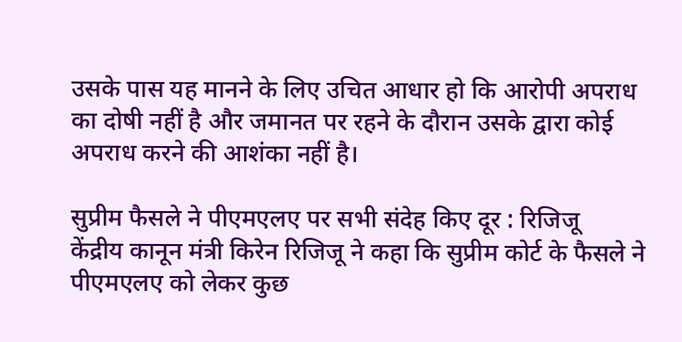उसके पास यह मानने के लिए उचित आधार हो कि आरोपी अपराध का दोषी नहीं है और जमानत पर रहने के दौरान उसके द्वारा कोई अपराध करने की आशंका नहीं है।

सुप्रीम फैसले ने पीएमएलए पर सभी संदेह किए दूर : रिजिजू
केंद्रीय कानून मंत्री किरेन रिजिजू ने कहा कि सुप्रीम कोर्ट के फैसले ने पीएमएलए को लेकर कुछ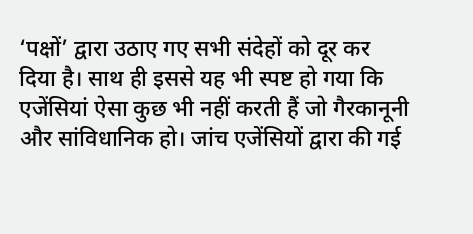‘पक्षों’ द्वारा उठाए गए सभी संदेहों को दूर कर दिया है। साथ ही इससे यह भी स्पष्ट हो गया कि एजेंसियां ऐसा कुछ भी नहीं करती हैं जो गैरकानूनी और सांविधानिक हो। जांच एजेंसियों द्वारा की गई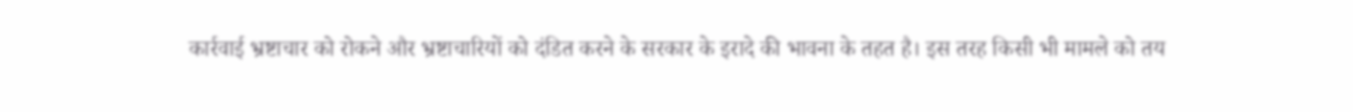कार्रवाई भ्रष्टाचार को रोकने और भ्रष्टाचारियों को दंडित करने के सरकार के इरादे की भावना के तहत है। इस तरह किसी भी मामले को तय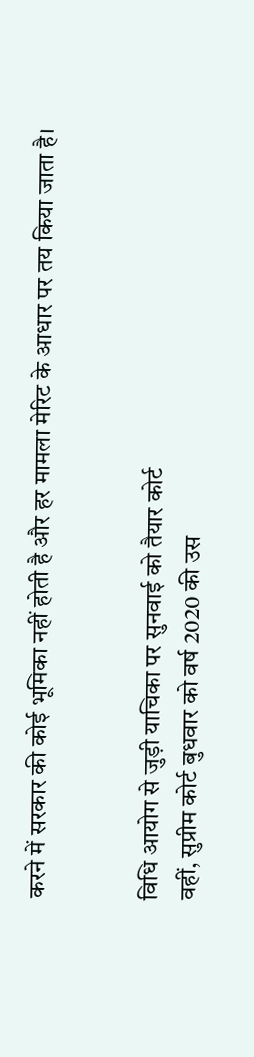करने में सरकार की कोई भूमिका नहीं होती है और हर मामला मेरिट के आधार पर तय किया जाता है।


विधि आयोग से जुड़ी याचिका पर सुनवाई को तैयार कोर्ट
वहीं, सुप्रीम कोर्ट बुधवार को वर्ष 2020 की उस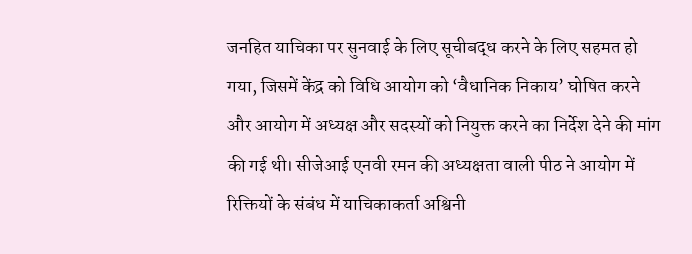जनहित याचिका पर सुनवाई के लिए सूचीबद्ध करने के लिए सहमत हो गया, जिसमें केंद्र को विधि आयोग को ‘वैधानिक निकाय’ घोषित करने और आयोग में अध्यक्ष और सदस्यों को नियुक्त करने का निर्देश देने की मांग की गई थी। सीजेआई एनवी रमन की अध्यक्षता वाली पीठ ने आयोग में रिक्तियों के संबंध में याचिकाकर्ता अश्विनी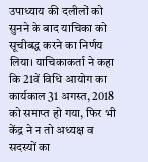उपाध्याय की दलीलों को सुनने के बाद याचिका को सूचीबद्ध करने का निर्णय लिया। याचिकाकर्ता ने कहा कि 21वें विधि आयोग का कार्यकाल 31 अगस्त, 2018 को समाप्त हो गया, फिर भी केंद्र ने न तो अध्यक्ष व सदस्यों का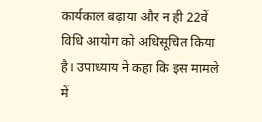कार्यकाल बढ़ाया और न ही 22वें विधि आयोग को अधिसूचित किया है। उपाध्याय ने कहा कि इस मामले में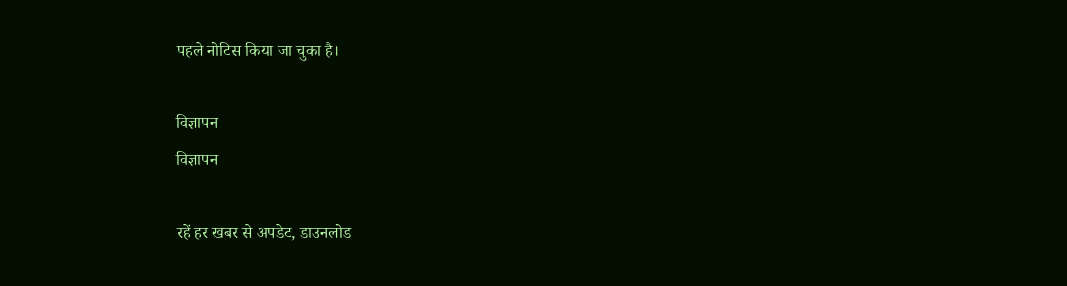पहले नोटिस किया जा चुका है।

विज्ञापन
विज्ञापन

रहें हर खबर से अपडेट, डाउनलोड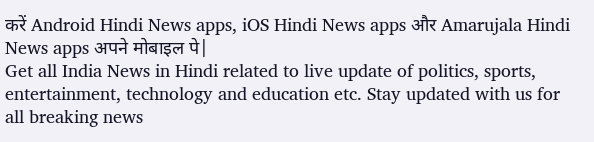करें Android Hindi News apps, iOS Hindi News apps और Amarujala Hindi News apps अपने मोबाइल पे|
Get all India News in Hindi related to live update of politics, sports, entertainment, technology and education etc. Stay updated with us for all breaking news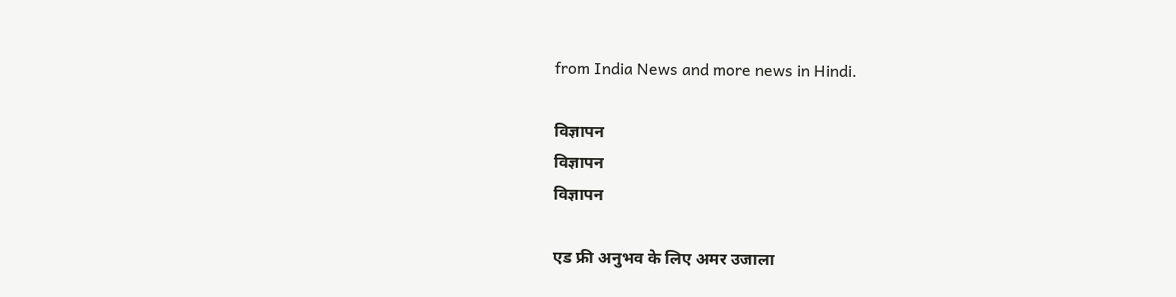from India News and more news in Hindi.

विज्ञापन
विज्ञापन
विज्ञापन

एड फ्री अनुभव के लिए अमर उजाला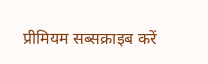प्रीमियम सब्सक्राइब करें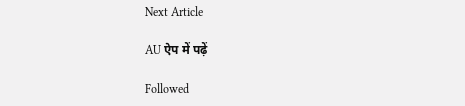Next Article

AU ऐप में पढ़ें

Followed